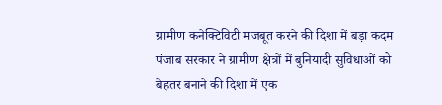ग्रामीण कनेक्टिविटी मजबूत करने की दिशा में बड़ा कदम
पंजाब सरकार ने ग्रामीण क्षेत्रों में बुनियादी सुविधाओं को बेहतर बनाने की दिशा में एक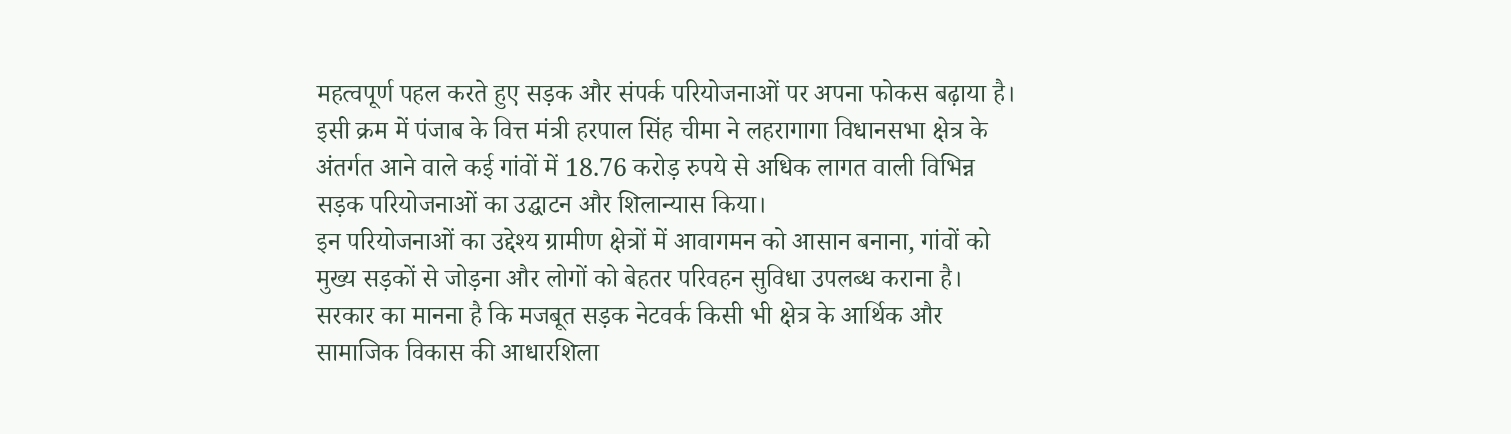महत्वपूर्ण पहल करते हुए सड़क और संपर्क परियोजनाओं पर अपना फोकस बढ़ाया है। इसी क्रम में पंजाब के वित्त मंत्री हरपाल सिंह चीमा ने लहरागागा विधानसभा क्षेत्र के अंतर्गत आने वाले कई गांवों में 18.76 करोड़ रुपये से अधिक लागत वाली विभिन्न सड़क परियोजनाओं का उद्घाटन और शिलान्यास किया।
इन परियोजनाओं का उद्देश्य ग्रामीण क्षेत्रों में आवागमन को आसान बनाना, गांवों को मुख्य सड़कों से जोड़ना और लोगों को बेहतर परिवहन सुविधा उपलब्ध कराना है। सरकार का मानना है कि मजबूत सड़क नेटवर्क किसी भी क्षेत्र के आर्थिक और सामाजिक विकास की आधारशिला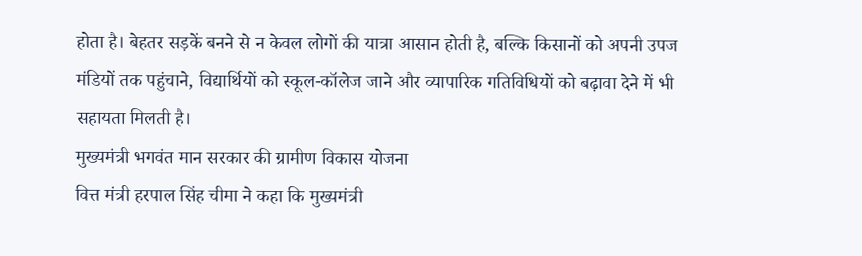होता है। बेहतर सड़कें बनने से न केवल लोगों की यात्रा आसान होती है, बल्कि किसानों को अपनी उपज मंडियों तक पहुंचाने, विद्यार्थियों को स्कूल-कॉलेज जाने और व्यापारिक गतिविधियों को बढ़ावा देने में भी सहायता मिलती है।
मुख्यमंत्री भगवंत मान सरकार की ग्रामीण विकास योजना
वित्त मंत्री हरपाल सिंह चीमा ने कहा कि मुख्यमंत्री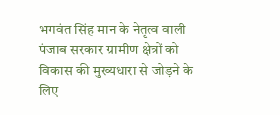भगवंत सिंह मान के नेतृत्व वाली पंजाब सरकार ग्रामीण क्षेत्रों को विकास की मुख्यधारा से जोड़ने के लिए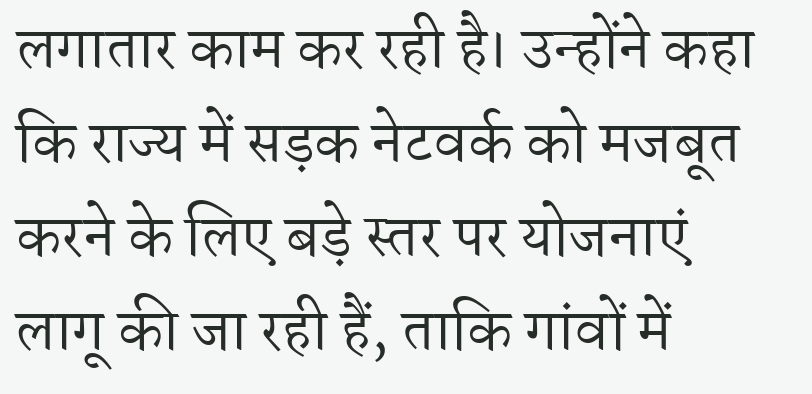लगातार काम कर रही है। उन्होंने कहा कि राज्य में सड़क नेटवर्क को मजबूत करने के लिए बड़े स्तर पर योजनाएं लागू की जा रही हैं, ताकि गांवों में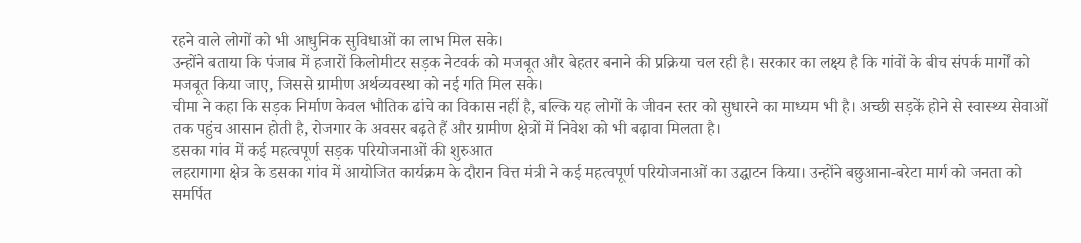रहने वाले लोगों को भी आधुनिक सुविधाओं का लाभ मिल सके।
उन्होंने बताया कि पंजाब में हजारों किलोमीटर सड़क नेटवर्क को मजबूत और बेहतर बनाने की प्रक्रिया चल रही है। सरकार का लक्ष्य है कि गांवों के बीच संपर्क मार्गों को मजबूत किया जाए, जिससे ग्रामीण अर्थव्यवस्था को नई गति मिल सके।
चीमा ने कहा कि सड़क निर्माण केवल भौतिक ढांचे का विकास नहीं है, बल्कि यह लोगों के जीवन स्तर को सुधारने का माध्यम भी है। अच्छी सड़कें होने से स्वास्थ्य सेवाओं तक पहुंच आसान होती है, रोजगार के अवसर बढ़ते हैं और ग्रामीण क्षेत्रों में निवेश को भी बढ़ावा मिलता है।
डसका गांव में कई महत्वपूर्ण सड़क परियोजनाओं की शुरुआत
लहरागागा क्षेत्र के डसका गांव में आयोजित कार्यक्रम के दौरान वित्त मंत्री ने कई महत्वपूर्ण परियोजनाओं का उद्घाटन किया। उन्होंने बछुआना-बरेटा मार्ग को जनता को समर्पित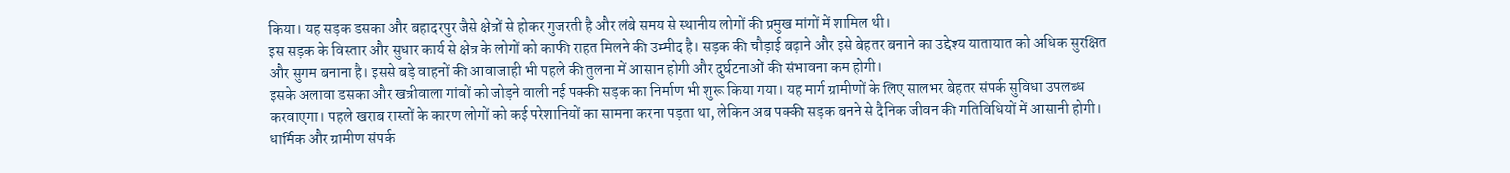किया। यह सड़क डसका और बहादरपुर जैसे क्षेत्रों से होकर गुजरती है और लंबे समय से स्थानीय लोगों की प्रमुख मांगों में शामिल थी।
इस सड़क के विस्तार और सुधार कार्य से क्षेत्र के लोगों को काफी राहत मिलने की उम्मीद है। सड़क की चौड़ाई बढ़ाने और इसे बेहतर बनाने का उद्देश्य यातायात को अधिक सुरक्षित और सुगम बनाना है। इससे बड़े वाहनों की आवाजाही भी पहले की तुलना में आसान होगी और दुर्घटनाओं की संभावना कम होगी।
इसके अलावा डसका और खत्रीवाला गांवों को जोड़ने वाली नई पक्की सड़क का निर्माण भी शुरू किया गया। यह मार्ग ग्रामीणों के लिए सालभर बेहतर संपर्क सुविधा उपलब्ध करवाएगा। पहले खराब रास्तों के कारण लोगों को कई परेशानियों का सामना करना पड़ता था, लेकिन अब पक्की सड़क बनने से दैनिक जीवन की गतिविधियों में आसानी होगी।
धार्मिक और ग्रामीण संपर्क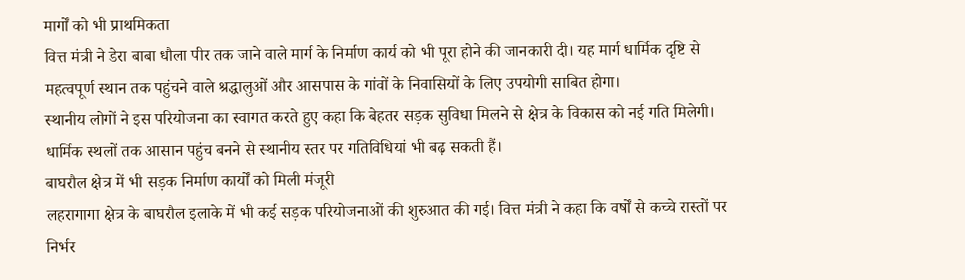मार्गों को भी प्राथमिकता
वित्त मंत्री ने डेरा बाबा धौला पीर तक जाने वाले मार्ग के निर्माण कार्य को भी पूरा होने की जानकारी दी। यह मार्ग धार्मिक दृष्टि से महत्वपूर्ण स्थान तक पहुंचने वाले श्रद्धालुओं और आसपास के गांवों के निवासियों के लिए उपयोगी साबित होगा।
स्थानीय लोगों ने इस परियोजना का स्वागत करते हुए कहा कि बेहतर सड़क सुविधा मिलने से क्षेत्र के विकास को नई गति मिलेगी। धार्मिक स्थलों तक आसान पहुंच बनने से स्थानीय स्तर पर गतिविधियां भी बढ़ सकती हैं।
बाघरौल क्षेत्र में भी सड़क निर्माण कार्यों को मिली मंजूरी
लहरागागा क्षेत्र के बाघरौल इलाके में भी कई सड़क परियोजनाओं की शुरुआत की गई। वित्त मंत्री ने कहा कि वर्षों से कच्चे रास्तों पर निर्भर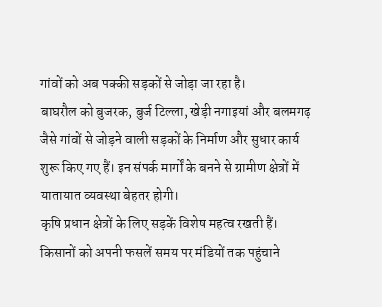गांवों को अब पक्की सड़कों से जोड़ा जा रहा है।
बाघरौल को बुजरक, बुर्ज टिल्ला, खेड़ी नगाइयां और बलमगढ़ जैसे गांवों से जोड़ने वाली सड़कों के निर्माण और सुधार कार्य शुरू किए गए हैं। इन संपर्क मार्गों के बनने से ग्रामीण क्षेत्रों में यातायात व्यवस्था बेहतर होगी।
कृषि प्रधान क्षेत्रों के लिए सड़कें विशेष महत्व रखती हैं। किसानों को अपनी फसलें समय पर मंडियों तक पहुंचाने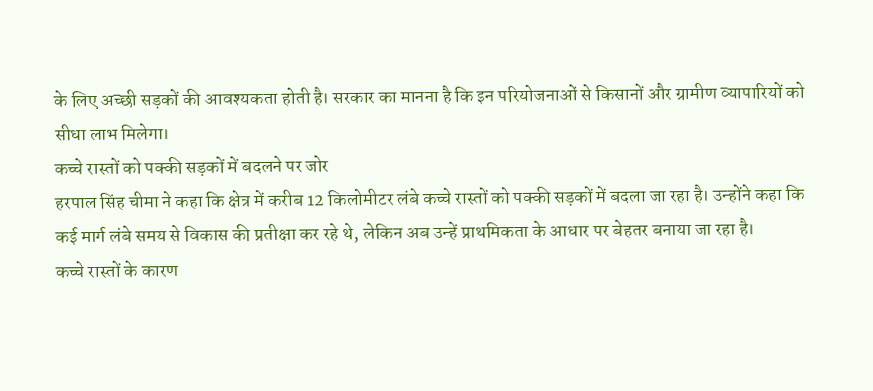के लिए अच्छी सड़कों की आवश्यकता होती है। सरकार का मानना है कि इन परियोजनाओं से किसानों और ग्रामीण व्यापारियों को सीधा लाभ मिलेगा।
कच्चे रास्तों को पक्की सड़कों में बदलने पर जोर
हरपाल सिंह चीमा ने कहा कि क्षेत्र में करीब 12 किलोमीटर लंबे कच्चे रास्तों को पक्की सड़कों में बदला जा रहा है। उन्होंने कहा कि कई मार्ग लंबे समय से विकास की प्रतीक्षा कर रहे थे, लेकिन अब उन्हें प्राथमिकता के आधार पर बेहतर बनाया जा रहा है।
कच्चे रास्तों के कारण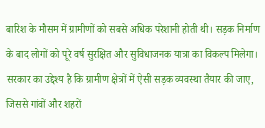बारिश के मौसम में ग्रामीणों को सबसे अधिक परेशानी होती थी। सड़क निर्माण के बाद लोगों को पूरे वर्ष सुरक्षित और सुविधाजनक यात्रा का विकल्प मिलेगा।
सरकार का उद्देश्य है कि ग्रामीण क्षेत्रों में ऐसी सड़क व्यवस्था तैयार की जाए, जिससे गांवों और शहरों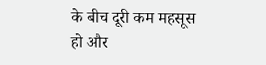के बीच दूरी कम महसूस हो और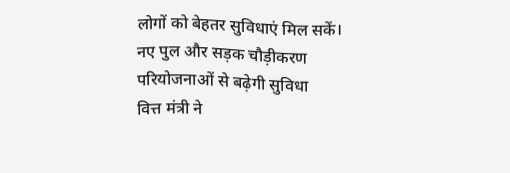लोगों को बेहतर सुविधाएं मिल सकें।
नए पुल और सड़क चौड़ीकरण परियोजनाओं से बढ़ेगी सुविधा
वित्त मंत्री ने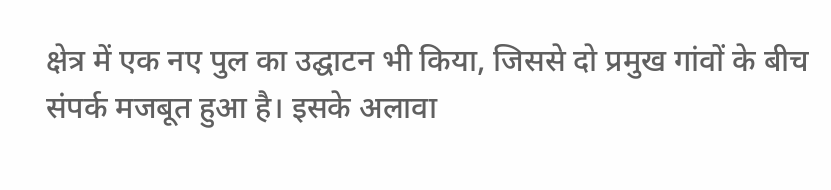क्षेत्र में एक नए पुल का उद्घाटन भी किया, जिससे दो प्रमुख गांवों के बीच संपर्क मजबूत हुआ है। इसके अलावा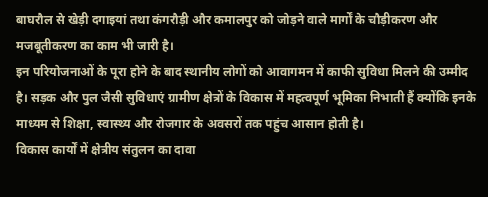बाघरौल से खेड़ी दगाइयां तथा कंगरौड़ी और कमालपुर को जोड़ने वाले मार्गों के चौड़ीकरण और मजबूतीकरण का काम भी जारी है।
इन परियोजनाओं के पूरा होने के बाद स्थानीय लोगों को आवागमन में काफी सुविधा मिलने की उम्मीद है। सड़क और पुल जैसी सुविधाएं ग्रामीण क्षेत्रों के विकास में महत्वपूर्ण भूमिका निभाती हैं क्योंकि इनके माध्यम से शिक्षा, स्वास्थ्य और रोजगार के अवसरों तक पहुंच आसान होती है।
विकास कार्यों में क्षेत्रीय संतुलन का दावा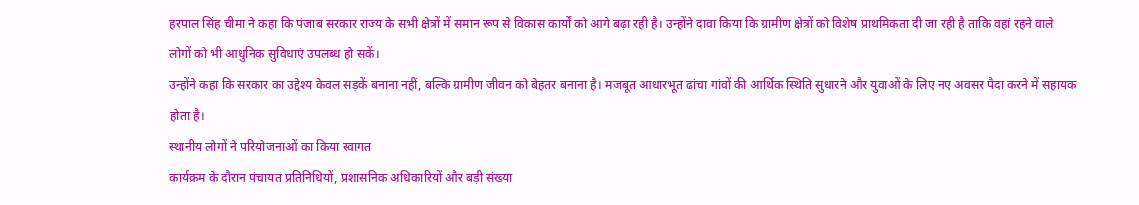हरपाल सिंह चीमा ने कहा कि पंजाब सरकार राज्य के सभी क्षेत्रों में समान रूप से विकास कार्यों को आगे बढ़ा रही है। उन्होंने दावा किया कि ग्रामीण क्षेत्रों को विशेष प्राथमिकता दी जा रही है ताकि वहां रहने वाले लोगों को भी आधुनिक सुविधाएं उपलब्ध हो सकें।
उन्होंने कहा कि सरकार का उद्देश्य केवल सड़कें बनाना नहीं, बल्कि ग्रामीण जीवन को बेहतर बनाना है। मजबूत आधारभूत ढांचा गांवों की आर्थिक स्थिति सुधारने और युवाओं के लिए नए अवसर पैदा करने में सहायक होता है।
स्थानीय लोगों ने परियोजनाओं का किया स्वागत
कार्यक्रम के दौरान पंचायत प्रतिनिधियों, प्रशासनिक अधिकारियों और बड़ी संख्या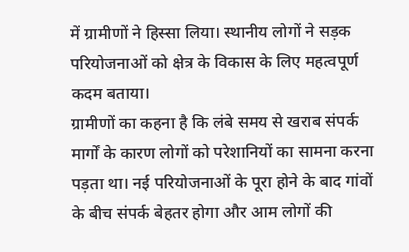में ग्रामीणों ने हिस्सा लिया। स्थानीय लोगों ने सड़क परियोजनाओं को क्षेत्र के विकास के लिए महत्वपूर्ण कदम बताया।
ग्रामीणों का कहना है कि लंबे समय से खराब संपर्क मार्गों के कारण लोगों को परेशानियों का सामना करना पड़ता था। नई परियोजनाओं के पूरा होने के बाद गांवों के बीच संपर्क बेहतर होगा और आम लोगों की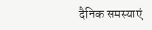दैनिक समस्याएं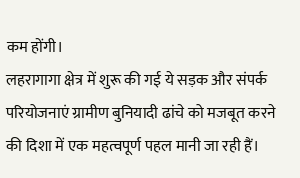कम होंगी।
लहरागागा क्षेत्र में शुरू की गई ये सड़क और संपर्क परियोजनाएं ग्रामीण बुनियादी ढांचे को मजबूत करने की दिशा में एक महत्वपूर्ण पहल मानी जा रही हैं।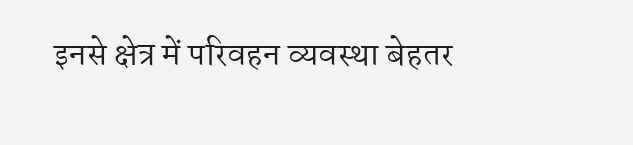इनसे क्षेत्र में परिवहन व्यवस्था बेहतर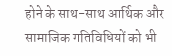होने के साथ-साथ आर्थिक और सामाजिक गतिविधियों को भी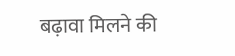बढ़ावा मिलने की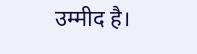उम्मीद है।